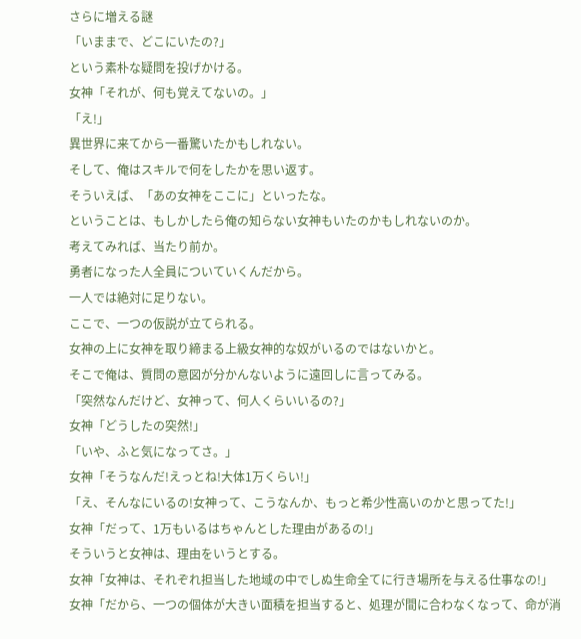さらに増える謎
「いままで、どこにいたの?」
という素朴な疑問を投げかける。
女神「それが、何も覚えてないの。」
「え!」
異世界に来てから一番驚いたかもしれない。
そして、俺はスキルで何をしたかを思い返す。
そういえば、「あの女神をここに」といったな。
ということは、もしかしたら俺の知らない女神もいたのかもしれないのか。
考えてみれば、当たり前か。
勇者になった人全員についていくんだから。
一人では絶対に足りない。
ここで、一つの仮説が立てられる。
女神の上に女神を取り締まる上級女神的な奴がいるのではないかと。
そこで俺は、質問の意図が分かんないように遠回しに言ってみる。
「突然なんだけど、女神って、何人くらいいるの?」
女神「どうしたの突然!」
「いや、ふと気になってさ。」
女神「そうなんだ!えっとね!大体1万くらい!」
「え、そんなにいるの!女神って、こうなんか、もっと希少性高いのかと思ってた!」
女神「だって、1万もいるはちゃんとした理由があるの!」
そういうと女神は、理由をいうとする。
女神「女神は、それぞれ担当した地域の中でしぬ生命全てに行き場所を与える仕事なの!」
女神「だから、一つの個体が大きい面積を担当すると、処理が間に合わなくなって、命が消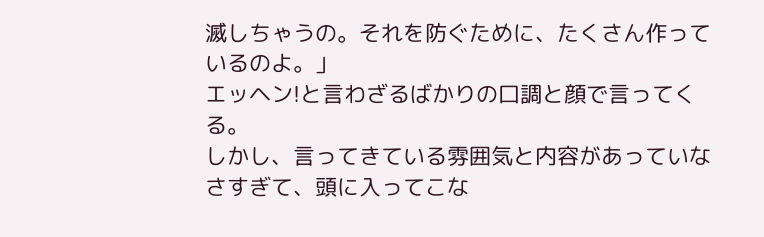滅しちゃうの。それを防ぐために、たくさん作っているのよ。」
エッヘン!と言わざるばかりの口調と顔で言ってくる。
しかし、言ってきている雰囲気と内容があっていなさすぎて、頭に入ってこな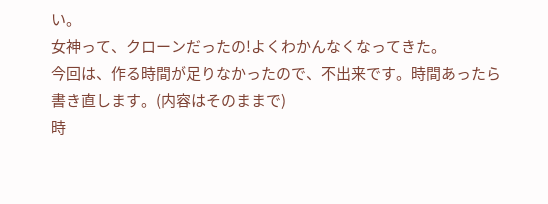い。
女神って、クローンだったの!よくわかんなくなってきた。
今回は、作る時間が足りなかったので、不出来です。時間あったら書き直します。(内容はそのままで)
時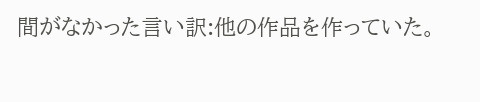間がなかった言い訳:他の作品を作っていた。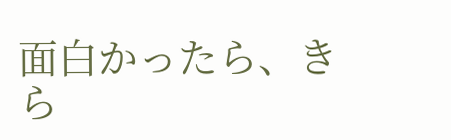面白かったら、きら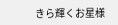きら輝くお星様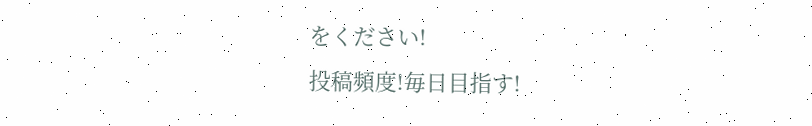をください!
投稿頻度!毎日目指す!